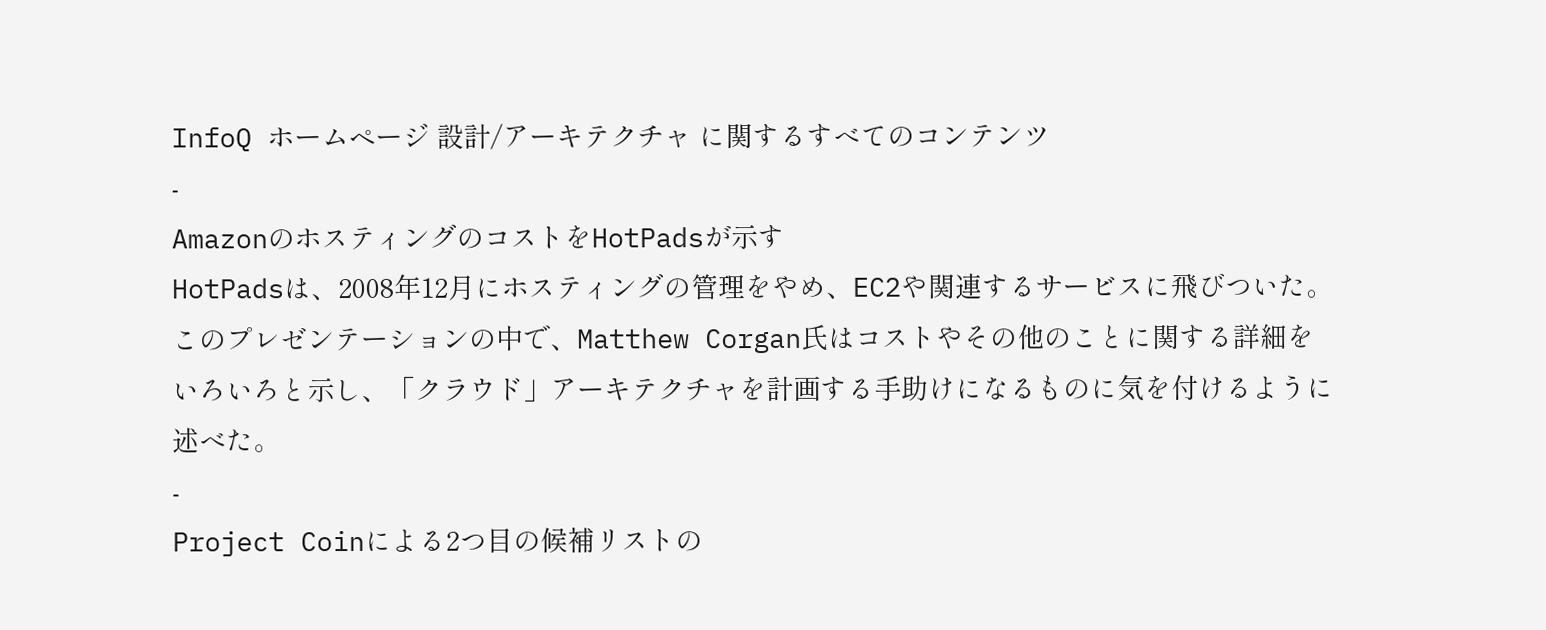InfoQ ホームページ 設計/アーキテクチャ に関するすべてのコンテンツ
-
AmazonのホスティングのコストをHotPadsが示す
HotPadsは、2008年12月にホスティングの管理をやめ、EC2や関連するサービスに飛びついた。このプレゼンテーションの中で、Matthew Corgan氏はコストやその他のことに関する詳細をいろいろと示し、「クラウド」アーキテクチャを計画する手助けになるものに気を付けるように述べた。
-
Project Coinによる2つ目の候補リストの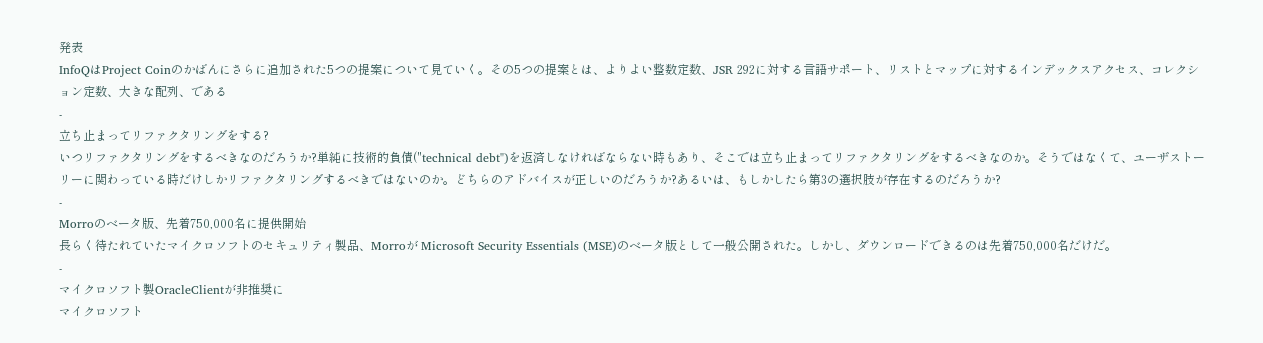発表
InfoQはProject Coinのかばんにさらに追加された5つの提案について見ていく。その5つの提案とは、よりよい整数定数、JSR 292に対する言語サポート、リストとマップに対するインデックスアクセス、コレクション定数、大きな配列、である
-
立ち止まってリファクタリングをする?
いつリファクタリングをするべきなのだろうか?単純に技術的負債("technical debt")を返済しなければならない時もあり、そこでは立ち止まってリファクタリングをするべきなのか。そうではなくて、ユーザストーリーに関わっている時だけしかリファクタリングするべきではないのか。どちらのアドバイスが正しいのだろうか?あるいは、もしかしたら第3の選択肢が存在するのだろうか?
-
Morroのベータ版、先着750,000名に提供開始
長らく待たれていたマイクロソフトのセキュリティ製品、Morroが Microsoft Security Essentials (MSE)のベータ版として一般公開された。しかし、ダウンロードできるのは先着750,000名だけだ。
-
マイクロソフト製OracleClientが非推奨に
マイクロソフト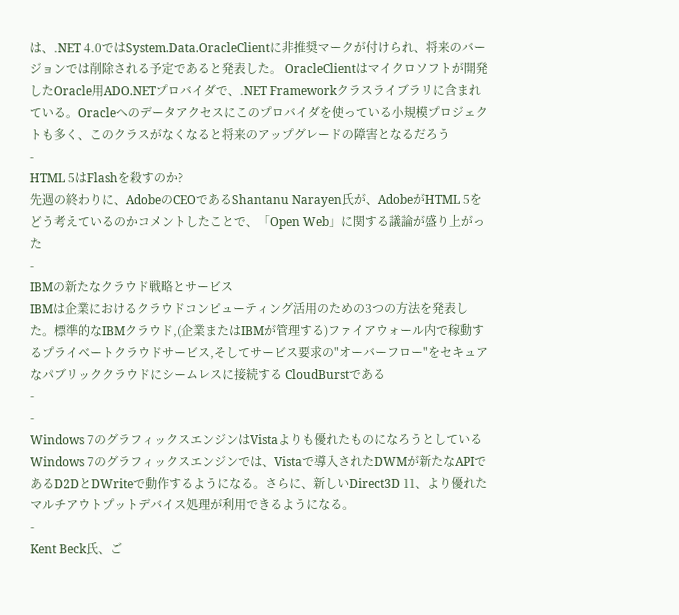は、.NET 4.0ではSystem.Data.OracleClientに非推奨マークが付けられ、将来のバージョンでは削除される予定であると発表した。 OracleClientはマイクロソフトが開発したOracle用ADO.NETプロバイダで、.NET Frameworkクラスライブラリに含まれている。Oracleへのデータアクセスにこのプロバイダを使っている小規模プロジェクトも多く、このクラスがなくなると将来のアップグレードの障害となるだろう
-
HTML 5はFlashを殺すのか?
先週の終わりに、AdobeのCEOであるShantanu Narayen氏が、AdobeがHTML 5をどう考えているのかコメントしたことで、「Open Web」に関する議論が盛り上がった
-
IBMの新たなクラウド戦略とサービス
IBMは企業におけるクラウドコンピューティング活用のための3つの方法を発表した。標準的なIBMクラウド,(企業またはIBMが管理する)ファイアウォール内で稼動するプライベートクラウドサービス,そしてサービス要求の"オーバーフロー"をセキュアなパブリッククラウドにシームレスに接続する CloudBurstである
-
-
Windows 7のグラフィックスエンジンはVistaよりも優れたものになろうとしている
Windows 7のグラフィックスエンジンでは、Vistaで導入されたDWMが新たなAPIであるD2DとDWriteで動作するようになる。さらに、新しいDirect3D 11、より優れたマルチアウトプットデバイス処理が利用できるようになる。
-
Kent Beck氏、ご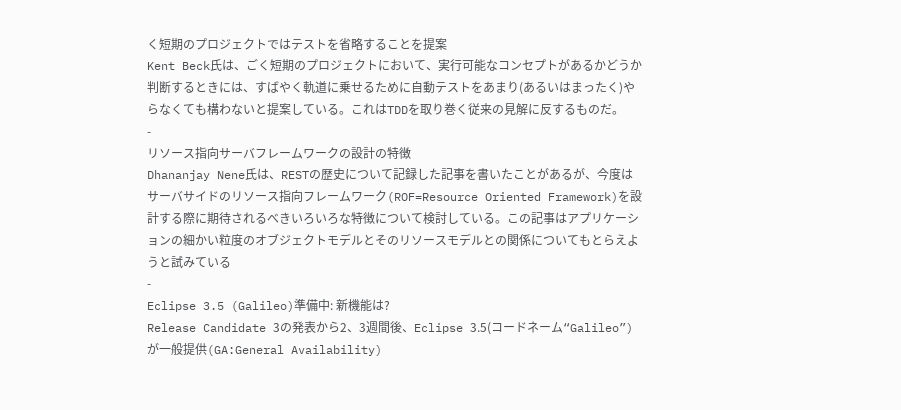く短期のプロジェクトではテストを省略することを提案
Kent Beck氏は、ごく短期のプロジェクトにおいて、実行可能なコンセプトがあるかどうか判断するときには、すばやく軌道に乗せるために自動テストをあまり(あるいはまったく)やらなくても構わないと提案している。これはTDDを取り巻く従来の見解に反するものだ。
-
リソース指向サーバフレームワークの設計の特徴
Dhananjay Nene氏は、RESTの歴史について記録した記事を書いたことがあるが、今度はサーバサイドのリソース指向フレームワーク(ROF=Resource Oriented Framework)を設計する際に期待されるべきいろいろな特徴について検討している。この記事はアプリケーションの細かい粒度のオブジェクトモデルとそのリソースモデルとの関係についてもとらえようと試みている
-
Eclipse 3.5 (Galileo)準備中: 新機能は?
Release Candidate 3の発表から2、3週間後、Eclipse 3.5(コードネーム“Galileo”)が一般提供(GA:General Availability)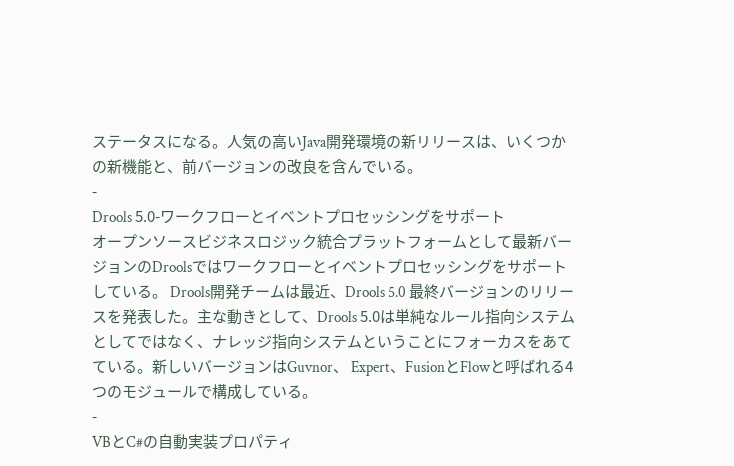ステータスになる。人気の高いJava開発環境の新リリースは、いくつかの新機能と、前バージョンの改良を含んでいる。
-
Drools 5.0-ワークフローとイベントプロセッシングをサポート
オープンソースビジネスロジック統合プラットフォームとして最新バージョンのDroolsではワークフローとイベントプロセッシングをサポートしている。 Drools開発チームは最近、Drools 5.0 最終バージョンのリリースを発表した。主な動きとして、Drools 5.0は単純なルール指向システムとしてではなく、ナレッジ指向システムということにフォーカスをあてている。新しいバージョンはGuvnor、 Expert、FusionとFlowと呼ばれる4つのモジュールで構成している。
-
VBとC#の自動実装プロパティ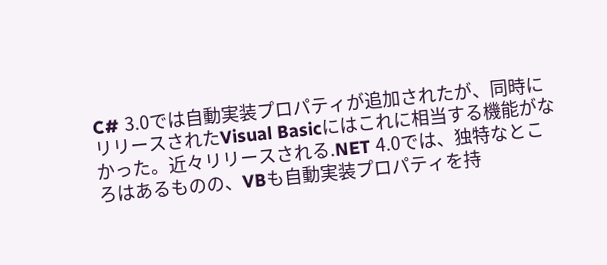C# 3.0では自動実装プロパティが追加されたが、同時にリリースされたVisual Basicにはこれに相当する機能がなかった。近々リリースされる.NET 4.0では、独特なところはあるものの、VBも自動実装プロパティを持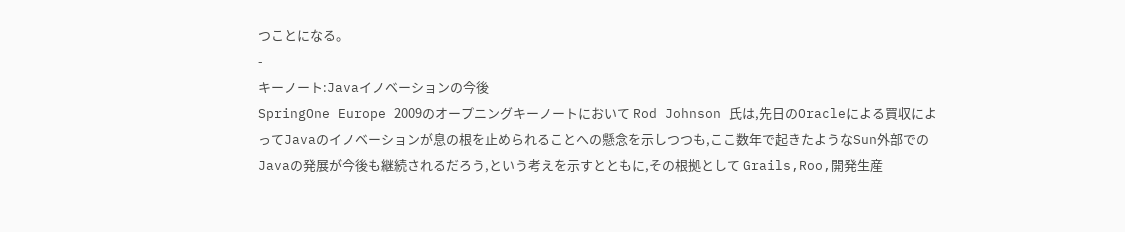つことになる。
-
キーノート:Javaイノベーションの今後
SpringOne Europe 2009のオープニングキーノートにおいて Rod Johnson 氏は,先日のOracleによる買収によってJavaのイノベーションが息の根を止められることへの懸念を示しつつも,ここ数年で起きたようなSun外部でのJavaの発展が今後も継続されるだろう,という考えを示すとともに,その根拠として Grails,Roo,開発生産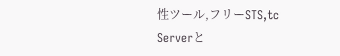性ツール,フリーSTS,tc Serverと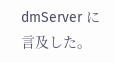dmServer に言及した。